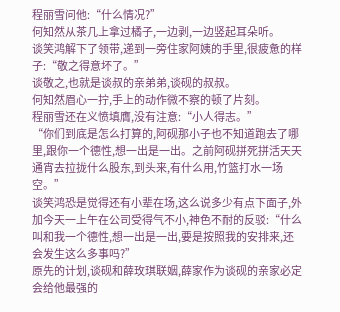程丽雪问他:“什么情况?”
何知然从茶几上拿过橘子,一边剥,一边竖起耳朵听。
谈笑鸿解下了领带,递到一旁住家阿姨的手里,很疲惫的样子:“敬之得意坏了。”
谈敬之,也就是谈叔的亲弟弟,谈砚的叔叔。
何知然眉心一拧,手上的动作微不察的顿了片刻。
程丽雪还在义愤填膺,没有注意:“小人得志。”
“你们到底是怎么打算的,阿砚那小子也不知道跑去了哪里,跟你一个德性,想一出是一出。之前阿砚拼死拼活天天通宵去拉拢什么股东,到头来,有什么用,竹篮打水一场空。”
谈笑鸿恐是觉得还有小辈在场,这么说多少有点下面子,外加今天一上午在公司受得气不小,神色不耐的反驳:“什么叫和我一个德性,想一出是一出,要是按照我的安排来,还会发生这么多事吗?”
原先的计划,谈砚和薛玫琪联姻,薛家作为谈砚的亲家必定会给他最强的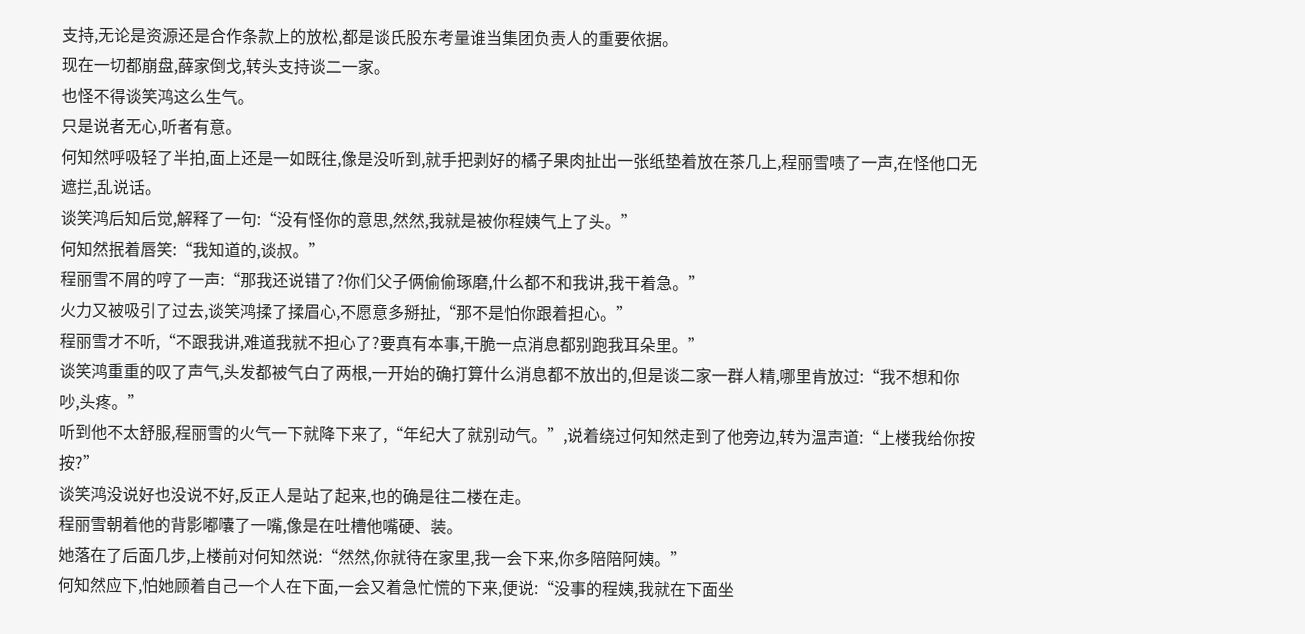支持,无论是资源还是合作条款上的放松,都是谈氏股东考量谁当集团负责人的重要依据。
现在一切都崩盘,薛家倒戈,转头支持谈二一家。
也怪不得谈笑鸿这么生气。
只是说者无心,听者有意。
何知然呼吸轻了半拍,面上还是一如既往,像是没听到,就手把剥好的橘子果肉扯出一张纸垫着放在茶几上,程丽雪啧了一声,在怪他口无遮拦,乱说话。
谈笑鸿后知后觉,解释了一句:“没有怪你的意思,然然,我就是被你程姨气上了头。”
何知然抿着唇笑:“我知道的,谈叔。”
程丽雪不屑的哼了一声:“那我还说错了?你们父子俩偷偷琢磨,什么都不和我讲,我干着急。”
火力又被吸引了过去,谈笑鸿揉了揉眉心,不愿意多掰扯,“那不是怕你跟着担心。”
程丽雪才不听,“不跟我讲,难道我就不担心了?要真有本事,干脆一点消息都别跑我耳朵里。”
谈笑鸿重重的叹了声气,头发都被气白了两根,一开始的确打算什么消息都不放出的,但是谈二家一群人精,哪里肯放过:“我不想和你吵,头疼。”
听到他不太舒服,程丽雪的火气一下就降下来了,“年纪大了就别动气。”,说着绕过何知然走到了他旁边,转为温声道:“上楼我给你按按?”
谈笑鸿没说好也没说不好,反正人是站了起来,也的确是往二楼在走。
程丽雪朝着他的背影嘟囔了一嘴,像是在吐槽他嘴硬、装。
她落在了后面几步,上楼前对何知然说:“然然,你就待在家里,我一会下来,你多陪陪阿姨。”
何知然应下,怕她顾着自己一个人在下面,一会又着急忙慌的下来,便说:“没事的程姨,我就在下面坐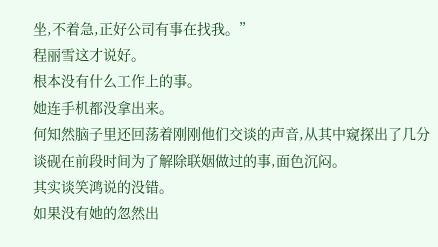坐,不着急,正好公司有事在找我。”
程丽雪这才说好。
根本没有什么工作上的事。
她连手机都没拿出来。
何知然脑子里还回荡着刚刚他们交谈的声音,从其中窥探出了几分谈砚在前段时间为了解除联姻做过的事,面色沉闷。
其实谈笑鸿说的没错。
如果没有她的忽然出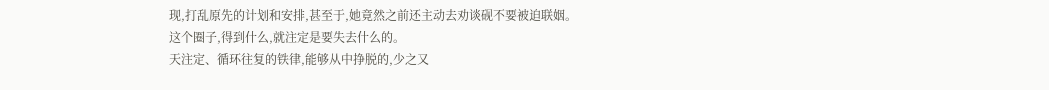现,打乱原先的计划和安排,甚至于,她竟然之前还主动去劝谈砚不要被迫联姻。
这个圈子,得到什么,就注定是要失去什么的。
天注定、循环往复的铁律,能够从中挣脱的,少之又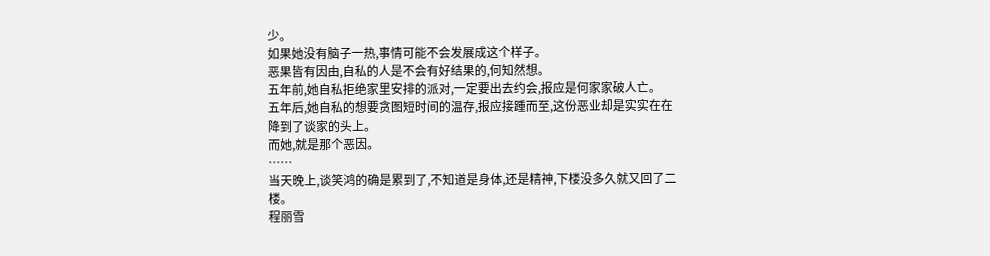少。
如果她没有脑子一热,事情可能不会发展成这个样子。
恶果皆有因由,自私的人是不会有好结果的,何知然想。
五年前,她自私拒绝家里安排的派对,一定要出去约会,报应是何家家破人亡。
五年后,她自私的想要贪图短时间的温存,报应接踵而至,这份恶业却是实实在在降到了谈家的头上。
而她,就是那个恶因。
……
当天晚上,谈笑鸿的确是累到了,不知道是身体,还是精神,下楼没多久就又回了二楼。
程丽雪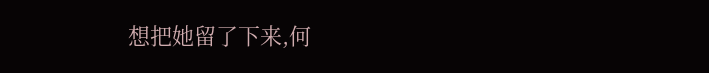想把她留了下来,何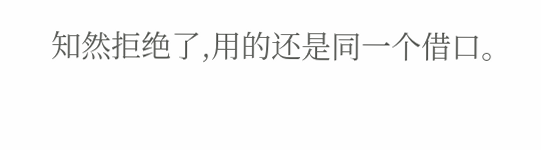知然拒绝了,用的还是同一个借口。